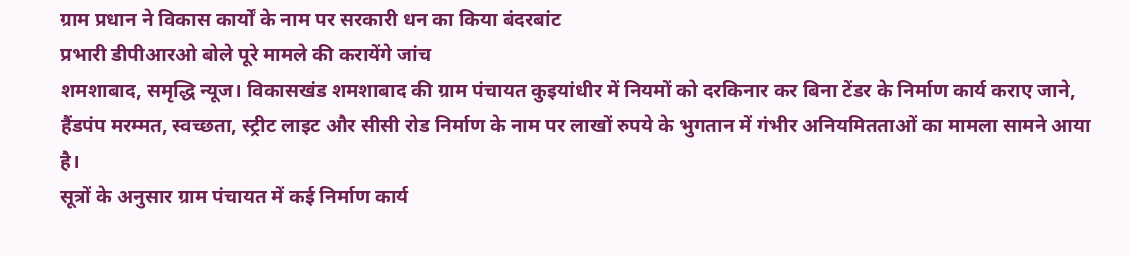ग्राम प्रधान ने विकास कार्यों के नाम पर सरकारी धन का किया बंदरबांट
प्रभारी डीपीआरओ बोले पूरे मामले की करायेंगे जांच
शमशाबाद, समृद्धि न्यूज। विकासखंड शमशाबाद की ग्राम पंचायत कुइयांधीर में नियमों को दरकिनार कर बिना टेंडर के निर्माण कार्य कराए जाने, हैंडपंप मरम्मत, स्वच्छता, स्ट्रीट लाइट और सीसी रोड निर्माण के नाम पर लाखों रुपये के भुगतान में गंभीर अनियमितताओं का मामला सामने आया है।
सूत्रों के अनुसार ग्राम पंचायत में कई निर्माण कार्य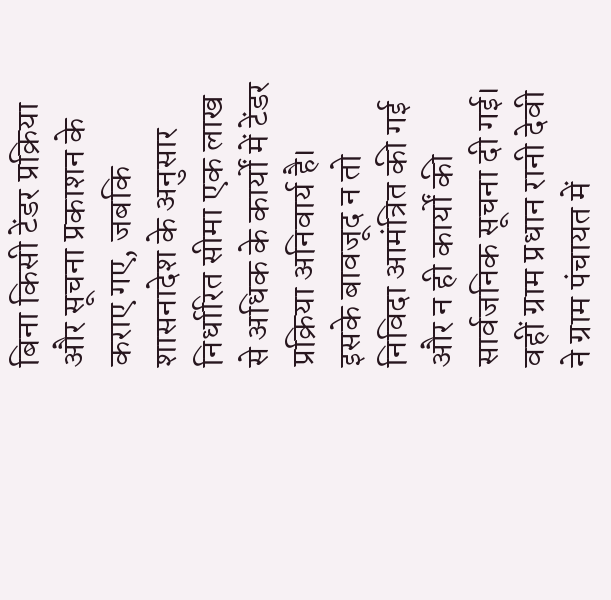बिना किसी टेंडर प्रक्रिया और सूचना प्रकाशन के कराए गए, जबकि शासनादेश के अनुसार निर्धारित सीमा एक लाख से अधिक के कार्यों में टेंडर प्रक्रिया अनिवार्य है। इसके बावजूद न तो निविदा आमंत्रित की गई और न ही कार्यों की सार्वजनिक सूचना दी गई। वहीं ग्राम प्रधान रानी देवी ने ग्राम पंचायत में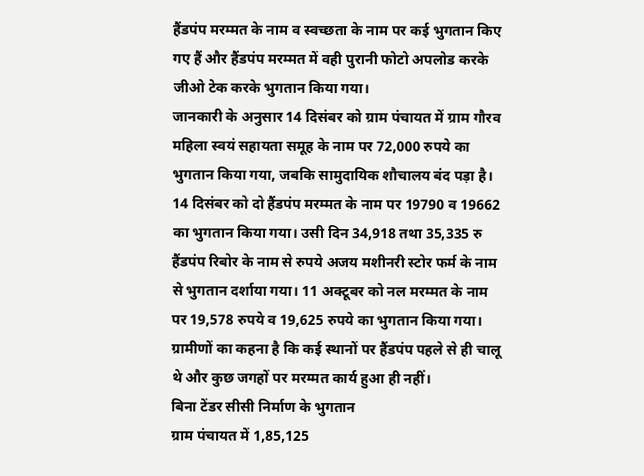हैंडपंप मरम्मत के नाम व स्वच्छता के नाम पर कई भुगतान किए गए हैं और हैंडपंप मरम्मत में वही पुरानी फोटो अपलोड करके जीओ टेक करके भुगतान किया गया।
जानकारी के अनुसार 14 दिसंबर को ग्राम पंचायत में ग्राम गौरव महिला स्वयं सहायता समूह के नाम पर 72,000 रुपये का भुगतान किया गया, जबकि सामुदायिक शौचालय बंद पड़ा है। 14 दिसंबर को दो हैंडपंप मरम्मत के नाम पर 19790 व 19662 का भुगतान किया गया। उसी दिन 34,918 तथा 35,335 रु हैंडपंप रिबोर के नाम से रुपये अजय मशीनरी स्टोर फर्म के नाम से भुगतान दर्शाया गया। 11 अक्टूबर को नल मरम्मत के नाम पर 19,578 रुपये व 19,625 रुपये का भुगतान किया गया। ग्रामीणों का कहना है कि कई स्थानों पर हैंडपंप पहले से ही चालू थे और कुछ जगहों पर मरम्मत कार्य हुआ ही नहीं।
बिना टेंडर सीसी निर्माण के भुगतान
ग्राम पंचायत में 1,85,125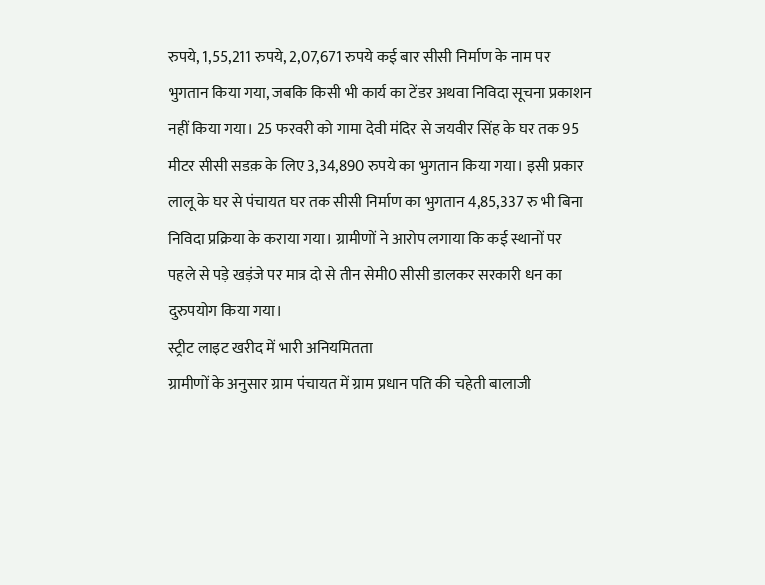रुपये, 1,55,211 रुपये, 2,07,671 रुपये कई बार सीसी निर्माण के नाम पर भुगतान किया गया, जबकि किसी भी कार्य का टेंडर अथवा निविदा सूचना प्रकाशन नहीं किया गया। 25 फरवरी को गामा देवी मंदिर से जयवीर सिंह के घर तक 95 मीटर सीसी सडक़ के लिए 3,34,890 रुपये का भुगतान किया गया। इसी प्रकार लालू के घर से पंचायत घर तक सीसी निर्माण का भुगतान 4,85,337 रु भी बिना निविदा प्रक्रिया के कराया गया। ग्रामीणों ने आरोप लगाया कि कई स्थानों पर पहले से पड़े खड़ंजे पर मात्र दो से तीन सेमी0 सीसी डालकर सरकारी धन का दुरुपयोग किया गया।
स्ट्रीट लाइट खरीद में भारी अनियमितता
ग्रामीणों के अनुसार ग्राम पंचायत में ग्राम प्रधान पति की चहेती बालाजी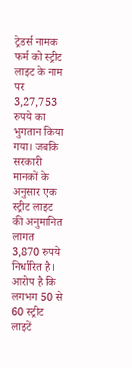ट्रेडर्स नामक फर्म को स्ट्रीट लाइट के नाम पर 3,27,753 रुपये का भुगतान किया गया। जबकि सरकारी मानकों के अनुसार एक स्ट्रीट लाइट की अनुमानित लागत 3,870 रुपये निर्धारित है। आरोप है कि लगभग 50 से 60 स्ट्रीट लाइटें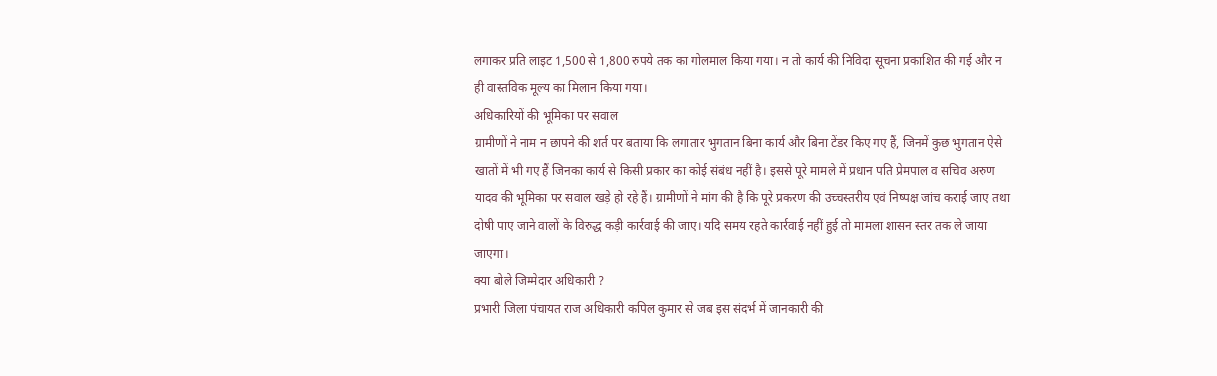लगाकर प्रति लाइट 1,500 से 1,800 रुपये तक का गोलमाल किया गया। न तो कार्य की निविदा सूचना प्रकाशित की गई और न ही वास्तविक मूल्य का मिलान किया गया।
अधिकारियों की भूमिका पर सवाल
ग्रामीणों ने नाम न छापने की शर्त पर बताया कि लगातार भुगतान बिना कार्य और बिना टेंडर किए गए हैं, जिनमें कुछ भुगतान ऐसे खातों में भी गए हैं जिनका कार्य से किसी प्रकार का कोई संबंध नहीं है। इससे पूरे मामले में प्रधान पति प्रेमपाल व सचिव अरुण यादव की भूमिका पर सवाल खड़े हो रहे हैं। ग्रामीणों ने मांग की है कि पूरे प्रकरण की उच्चस्तरीय एवं निष्पक्ष जांच कराई जाए तथा दोषी पाए जाने वालों के विरुद्ध कड़ी कार्रवाई की जाए। यदि समय रहते कार्रवाई नहीं हुई तो मामला शासन स्तर तक ले जाया जाएगा।
क्या बोले जिम्मेदार अधिकारी ?
प्रभारी जिला पंचायत राज अधिकारी कपिल कुमार से जब इस संदर्भ में जानकारी की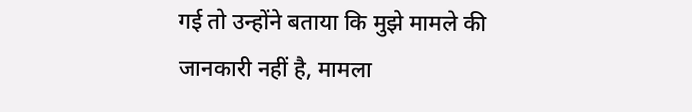गई तो उन्होंने बताया कि मुझे मामले की जानकारी नहीं है, मामला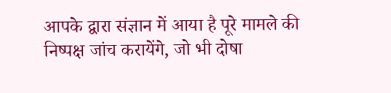आपके द्वारा संज्ञान में आया है पूरे मामले की निष्पक्ष जांच करायेंगे, जो भी दोषा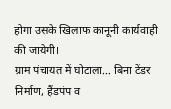होगा उसके खिलाफ कानूनी कार्यवाही की जायेगी।
ग्राम पंचायत में घोटाला… बिना टेंडर निर्माण, हैंडपंप व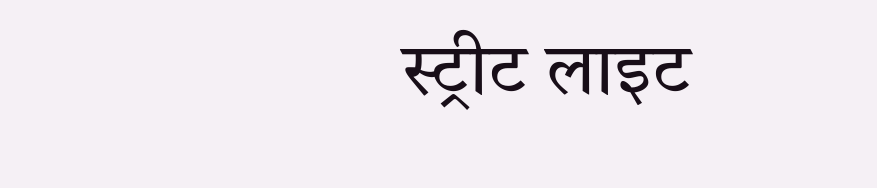स्ट्रीट लाइट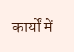कार्यों में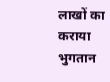लाखों का कराया भुगतान